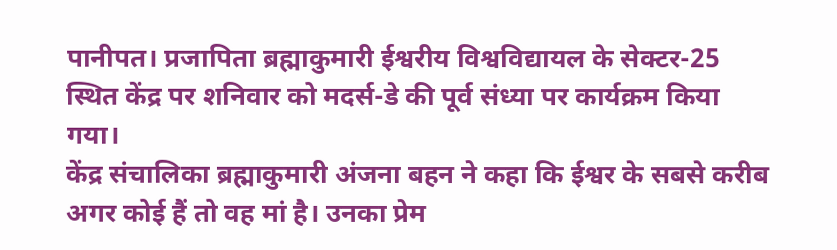पानीपत। प्रजापिता ब्रह्माकुमारी ईश्वरीय विश्वविद्यायल के सेक्टर-25 स्थित केंद्र पर शनिवार को मदर्स-डे की पूर्व संध्या पर कार्यक्रम किया गया।
केंद्र संचालिका ब्रह्माकुमारी अंजना बहन ने कहा कि ईश्वर के सबसे करीब अगर कोई हैं तो वह मां है। उनका प्रेम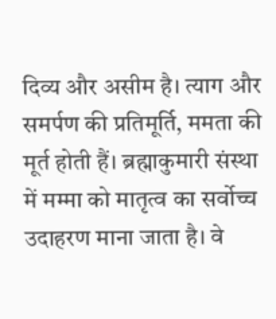दिव्य और असीम है। त्याग और समर्पण की प्रतिमूर्ति, ममता की मूर्त होती हैं। ब्रह्माकुमारी संस्था में मम्मा को मातृत्व का सर्वोच्च उदाहरण माना जाता है। वे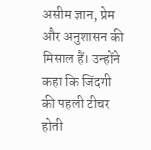असीम ज्ञान, प्रेम और अनुशासन की मिसाल हैं। उन्होंने कहा कि जिंदगी की पहली टीचर होती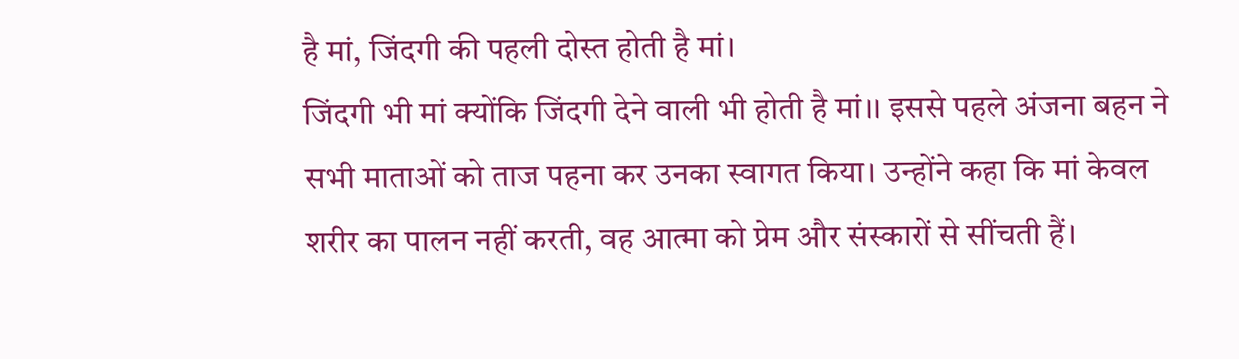है मां, जिंदगी की पहली दोस्त होती है मां।
जिंदगी भी मां क्योंकि जिंदगी देने वाली भी होती है मां।। इससे पहले अंजना बहन ने सभी माताओं को ताज पहना कर उनका स्वागत किया। उन्होंने कहा कि मां केवल शरीर का पालन नहीं करती, वह आत्मा को प्रेम और संस्कारों से सींचती हैं।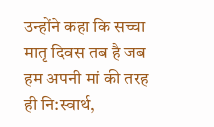उन्होंने कहा कि सच्चा मातृ दिवस तब है जब हम अपनी मां की तरह ही नि:स्वार्थ,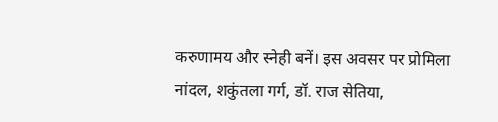करुणामय और स्नेही बनें। इस अवसर पर प्रोमिला नांदल, शकुंतला गर्ग, डॉ. राज सेतिया,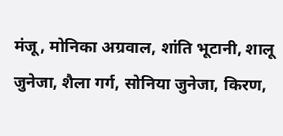मंजू, मोनिका अग्रवाल, शांति भूटानी, शालू जुनेजा, शैला गर्ग, सोनिया जुनेजा, किरण,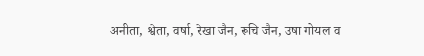अनीता, श्वेता, वर्षा, रेखा जैन, रूचि जैन, उषा गोयल व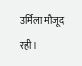उर्मिला मौजूद रही।